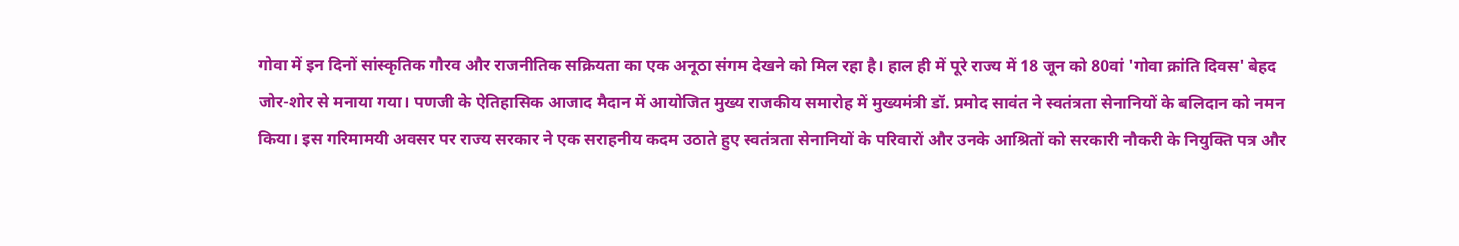गोवा में इन दिनों सांस्कृतिक गौरव और राजनीतिक सक्रियता का एक अनूठा संगम देखने को मिल रहा है। हाल ही में पूरे राज्य में 18 जून को 80वां 'गोवा क्रांति दिवस' बेहद जोर-शोर से मनाया गया। पणजी के ऐतिहासिक आजाद मैदान में आयोजित मुख्य राजकीय समारोह में मुख्यमंत्री डॉ. प्रमोद सावंत ने स्वतंत्रता सेनानियों के बलिदान को नमन किया। इस गरिमामयी अवसर पर राज्य सरकार ने एक सराहनीय कदम उठाते हुए स्वतंत्रता सेनानियों के परिवारों और उनके आश्रितों को सरकारी नौकरी के नियुक्ति पत्र और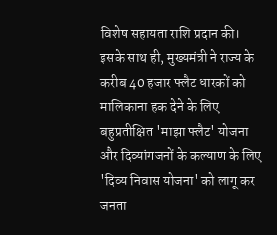विशेष सहायता राशि प्रदान की। इसके साथ ही, मुख्यमंत्री ने राज्य के करीब 40 हजार फ्लैट धारकों को मालिकाना हक देने के लिए बहुप्रतीक्षित 'माझा फ्लैट' योजना और दिव्यांगजनों के कल्याण के लिए 'दिव्य निवास योजना' को लागू कर जनता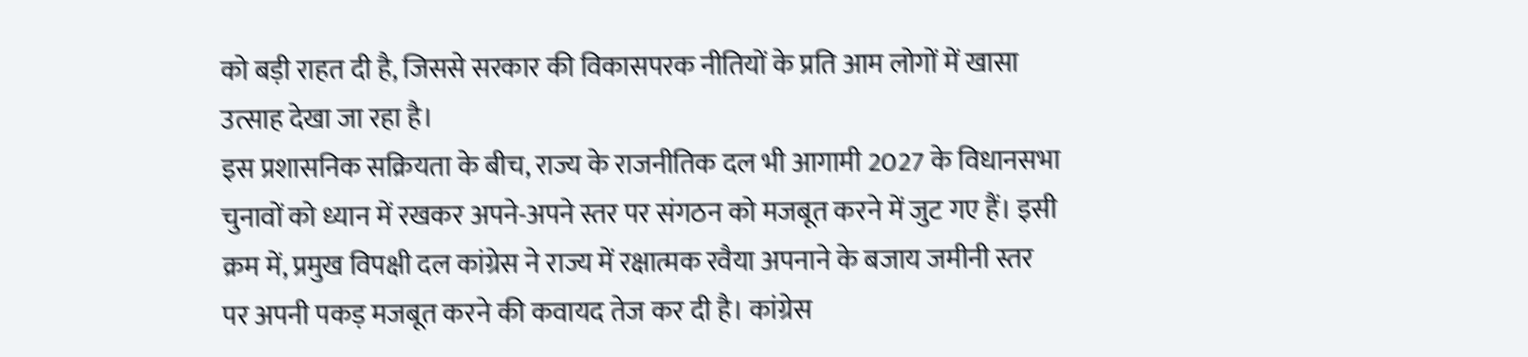को बड़ी राहत दी है, जिससे सरकार की विकासपरक नीतियों के प्रति आम लोगों में खासा उत्साह देखा जा रहा है।
इस प्रशासनिक सक्रियता के बीच, राज्य के राजनीतिक दल भी आगामी 2027 के विधानसभा चुनावों को ध्यान में रखकर अपने-अपने स्तर पर संगठन को मजबूत करने में जुट गए हैं। इसी क्रम में, प्रमुख विपक्षी दल कांग्रेस ने राज्य में रक्षात्मक रवैया अपनाने के बजाय जमीनी स्तर पर अपनी पकड़ मजबूत करने की कवायद तेज कर दी है। कांग्रेस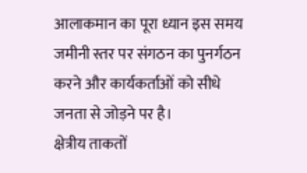आलाकमान का पूरा ध्यान इस समय जमीनी स्तर पर संगठन का पुनर्गठन करने और कार्यकर्ताओं को सीधे जनता से जोड़ने पर है।
क्षेत्रीय ताकतों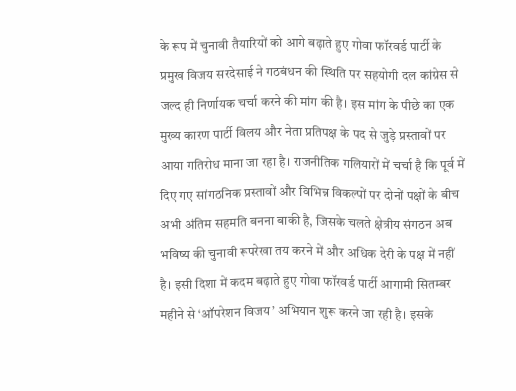के रूप में चुनावी तैयारियों को आगे बढ़ाते हुए गोवा फॉरवर्ड पार्टी के प्रमुख विजय सरदेसाई ने गठबंधन की स्थिति पर सहयोगी दल कांग्रेस से जल्द ही निर्णायक चर्चा करने की मांग की है। इस मांग के पीछे का एक मुख्य कारण पार्टी विलय और नेता प्रतिपक्ष के पद से जुड़े प्रस्तावों पर आया गतिरोध माना जा रहा है। राजनीतिक गलियारों में चर्चा है कि पूर्व में दिए गए सांगठनिक प्रस्तावों और विभिन्न विकल्पों पर दोनों पक्षों के बीच अभी अंतिम सहमति बनना बाकी है, जिसके चलते क्षेत्रीय संगठन अब भविष्य की चुनावी रूपरेखा तय करने में और अधिक देरी के पक्ष में नहीं है। इसी दिशा में कदम बढ़ाते हुए गोवा फॉरवर्ड पार्टी आगामी सितम्बर महीने से ‘ऑपरेशन विजय’ अभियान शुरू करने जा रही है। इसके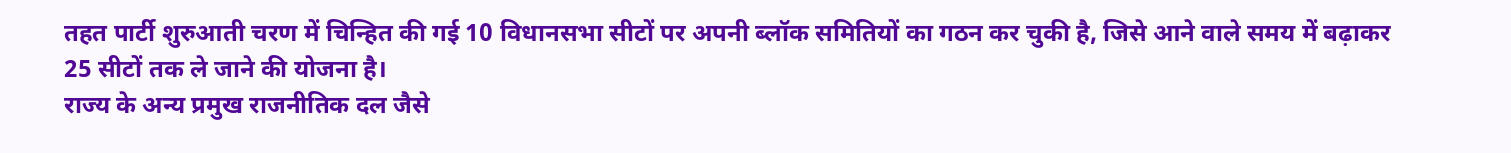तहत पार्टी शुरुआती चरण में चिन्हित की गई 10 विधानसभा सीटों पर अपनी ब्लॉक समितियों का गठन कर चुकी है, जिसे आने वाले समय में बढ़ाकर 25 सीटों तक ले जाने की योजना है।
राज्य के अन्य प्रमुख राजनीतिक दल जैसे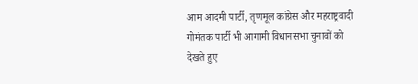आम आदमी पार्टी, तृणमूल कांग्रेस और महराष्ट्रवादी गोमंतक पार्टी भी आगामी विधानसभा चुनावों को देखते हुए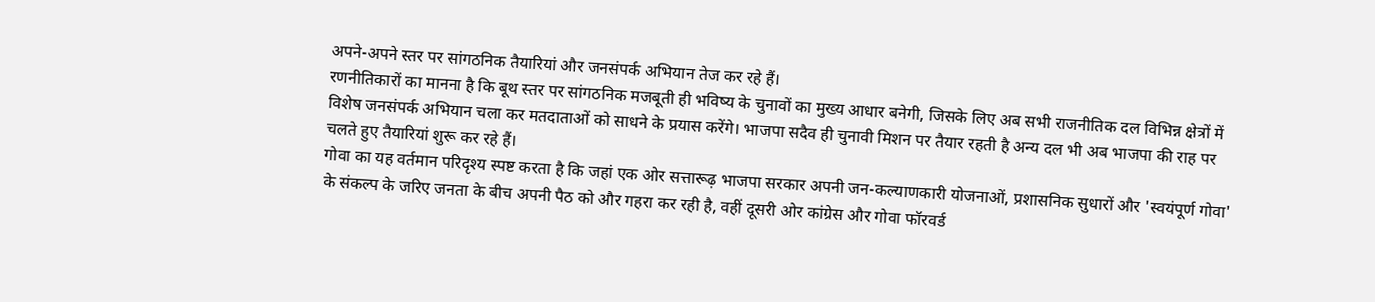अपने-अपने स्तर पर सांगठनिक तैयारियां और जनसंपर्क अभियान तेज कर रहे हैं।
रणनीतिकारों का मानना है कि बूथ स्तर पर सांगठनिक मजबूती ही भविष्य के चुनावों का मुख्य आधार बनेगी, जिसके लिए अब सभी राजनीतिक दल विभिन्न क्षेत्रों में विशेष जनसंपर्क अभियान चला कर मतदाताओं को साधने के प्रयास करेंगे। भाजपा सदैव ही चुनावी मिशन पर तैयार रहती है अन्य दल भी अब भाजपा की राह पर चलते हुए तैयारियां शुरू कर रहे हैं।
गोवा का यह वर्तमान परिदृश्य स्पष्ट करता है कि जहां एक ओर सत्तारूढ़ भाजपा सरकार अपनी जन-कल्याणकारी योजनाओं, प्रशासनिक सुधारों और 'स्वयंपूर्ण गोवा' के संकल्प के जरिए जनता के बीच अपनी पैठ को और गहरा कर रही है, वहीं दूसरी ओर कांग्रेस और गोवा फॉरवर्ड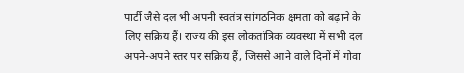पार्टी जैसे दल भी अपनी स्वतंत्र सांगठनिक क्षमता को बढ़ाने के लिए सक्रिय हैं। राज्य की इस लोकतांत्रिक व्यवस्था में सभी दल अपने-अपने स्तर पर सक्रिय हैं, जिससे आने वाले दिनों में गोवा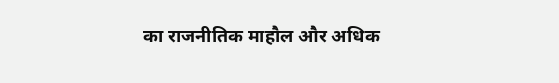का राजनीतिक माहौल और अधिक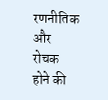रणनीतिक और रोचक होने की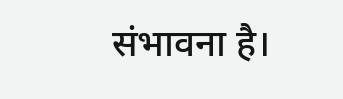संभावना है।